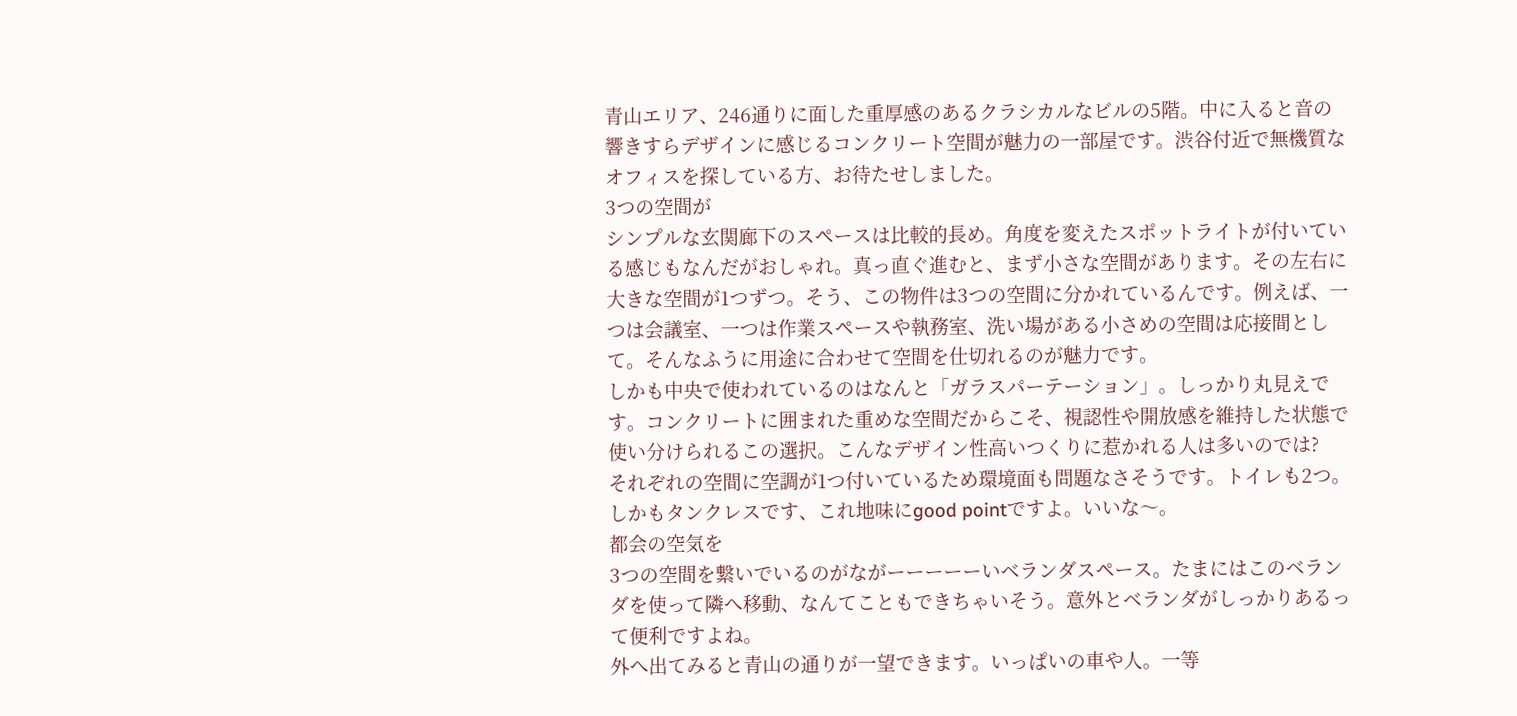青山エリア、246通りに面した重厚感のあるクラシカルなビルの5階。中に入ると音の響きすらデザインに感じるコンクリート空間が魅力の一部屋です。渋谷付近で無機質なオフィスを探している方、お待たせしました。
3つの空間が
シンプルな玄関廊下のスペースは比較的長め。角度を変えたスポットライトが付いている感じもなんだがおしゃれ。真っ直ぐ進むと、まず小さな空間があります。その左右に大きな空間が1つずつ。そう、この物件は3つの空間に分かれているんです。例えば、一つは会議室、一つは作業スペースや執務室、洗い場がある小さめの空間は応接間として。そんなふうに用途に合わせて空間を仕切れるのが魅力です。
しかも中央で使われているのはなんと「ガラスパーテーション」。しっかり丸見えです。コンクリートに囲まれた重めな空間だからこそ、視認性や開放感を維持した状態で使い分けられるこの選択。こんなデザイン性高いつくりに惹かれる人は多いのでは?
それぞれの空間に空調が1つ付いているため環境面も問題なさそうです。トイレも2つ。しかもタンクレスです、これ地味にgood pointですよ。いいな〜。
都会の空気を
3つの空間を繋いでいるのがながーーーーーいベランダスペース。たまにはこのベランダを使って隣へ移動、なんてこともできちゃいそう。意外とベランダがしっかりあるって便利ですよね。
外へ出てみると青山の通りが一望できます。いっぱいの車や人。一等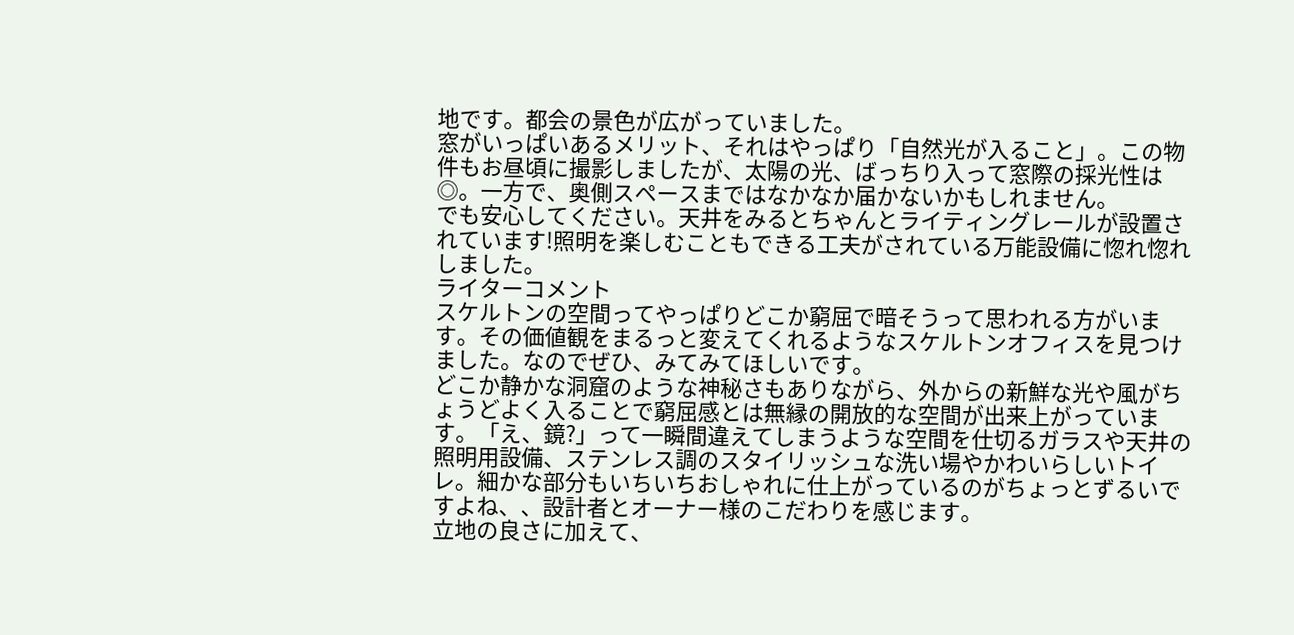地です。都会の景色が広がっていました。
窓がいっぱいあるメリット、それはやっぱり「自然光が入ること」。この物件もお昼頃に撮影しましたが、太陽の光、ばっちり入って窓際の採光性は◎。一方で、奥側スペースまではなかなか届かないかもしれません。
でも安心してください。天井をみるとちゃんとライティングレールが設置されています!照明を楽しむこともできる工夫がされている万能設備に惚れ惚れしました。
ライターコメント
スケルトンの空間ってやっぱりどこか窮屈で暗そうって思われる方がいます。その価値観をまるっと変えてくれるようなスケルトンオフィスを見つけました。なのでぜひ、みてみてほしいです。
どこか静かな洞窟のような神秘さもありながら、外からの新鮮な光や風がちょうどよく入ることで窮屈感とは無縁の開放的な空間が出来上がっています。「え、鏡?」って一瞬間違えてしまうような空間を仕切るガラスや天井の照明用設備、ステンレス調のスタイリッシュな洗い場やかわいらしいトイレ。細かな部分もいちいちおしゃれに仕上がっているのがちょっとずるいですよね、、設計者とオーナー様のこだわりを感じます。
立地の良さに加えて、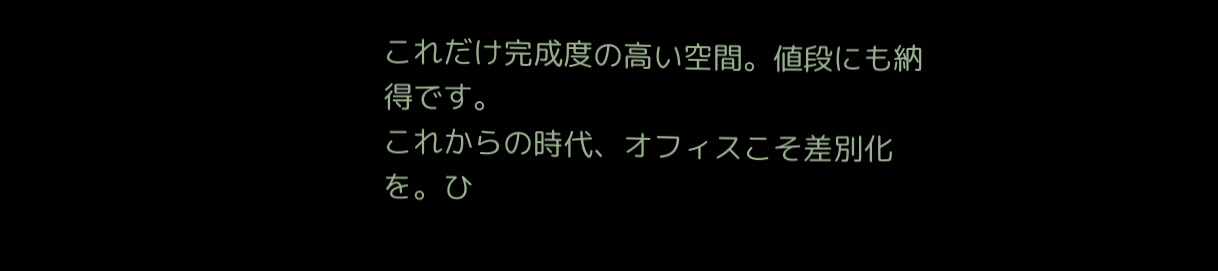これだけ完成度の高い空間。値段にも納得です。
これからの時代、オフィスこそ差別化を。ひ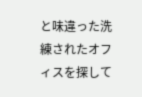と味違った洗練されたオフィスを探して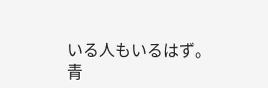いる人もいるはず。
青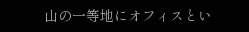山の一等地にオフィスとい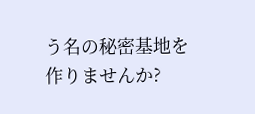う名の秘密基地を作りませんか?